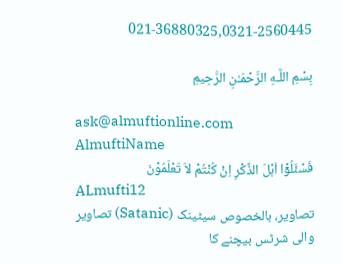021-36880325,0321-2560445

بِسْمِ اللَّـهِ الرَّحْمَـٰنِ الرَّحِيمِ

ask@almuftionline.com
AlmuftiName
فَسْئَلُوْٓا اَہْلَ الذِّکْرِ اِنْ کُنْتُمْ لاَ تَعْلَمُوْنَ
ALmufti12
تصاویر، بالخصوص سیٹینک (Satanic) تصاویر والی شرٹس بیچنے کا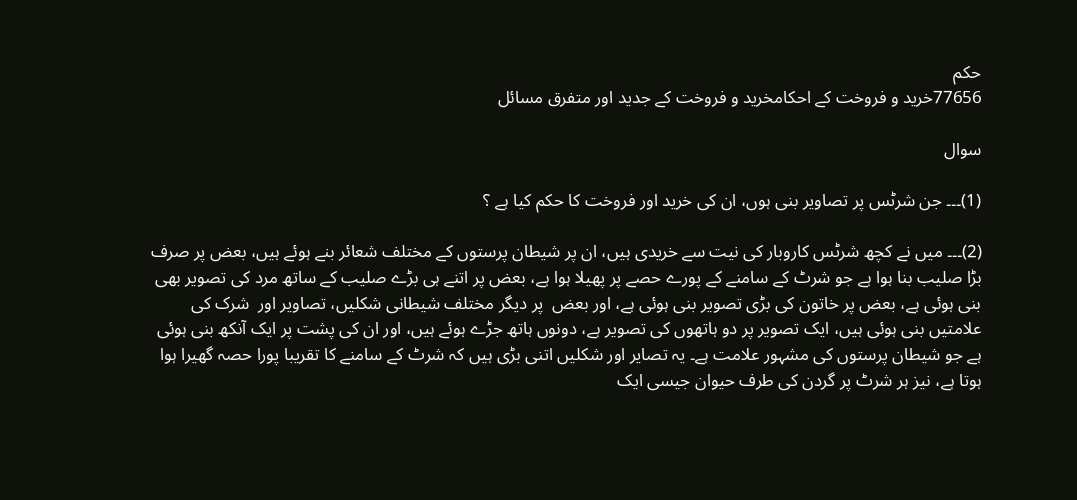حکم
77656خرید و فروخت کے احکامخرید و فروخت کے جدید اور متفرق مسائل

سوال

(1)۔۔۔ جن شرٹس پر تصاویر بنی ہوں، ان کی خرید اور فروخت کا حکم کیا ہے ؟

(2)۔۔۔ میں نے کچھ شرٹس کاروبار کی نیت سے خریدی ہیں، ان پر شیطان پرستوں کے مختلف شعائر بنے ہوئے ہیں، بعض پر صرف بڑا صلیب بنا ہوا ہے جو شرٹ کے سامنے کے پورے حصے پر پھیلا ہوا ہے، بعض پر اتنے ہی بڑے صلیب کے ساتھ مرد کی تصویر بھی بنی ہوئی ہے، بعض پر خاتون کی بڑی تصویر بنی ہوئی ہے، اور بعض  پر دیگر مختلف شیطانی شکلیں، تصاویر اور  شرک کی علامتیں بنی ہوئی ہیں، ایک تصویر پر دو ہاتھوں کی تصویر ہے، دونوں ہاتھ جڑے ہوئے ہیں، اور ان کی پشت پر ایک آنکھ بنی ہوئی ہے جو شیطان پرستوں کی مشہور علامت ہے۔ یہ تصایر اور شکلیں اتنی بڑی ہیں کہ شرٹ کے سامنے کا تقریبا پورا حصہ گھیرا ہوا ہوتا ہے، نیز ہر شرٹ پر گردن کی طرف حیوان جیسی ایک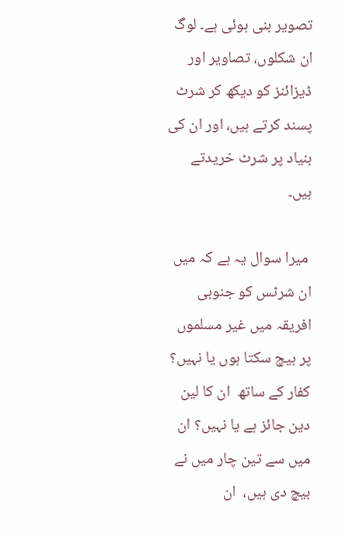تصویر بنی ہوئی ہے۔ لوگ ان شکلوں، تصاویر اور ڈیزائنز کو دیکھ کر شرٹ پسند کرتے ہیں، اور ان کی بنیاد پر شرٹ خریدتے ہیں۔

 میرا سوال یہ ہے کہ میں ان شرٹس کو جنوبی افریقہ میں غیر مسلموں پر بیچ سکتا ہوں یا نہیں؟ کفار کے ساتھ  ان کا لین دین جائز ہے یا نہیں؟ ان میں سے تین چار میں نے بیچ دی ہیں،  ان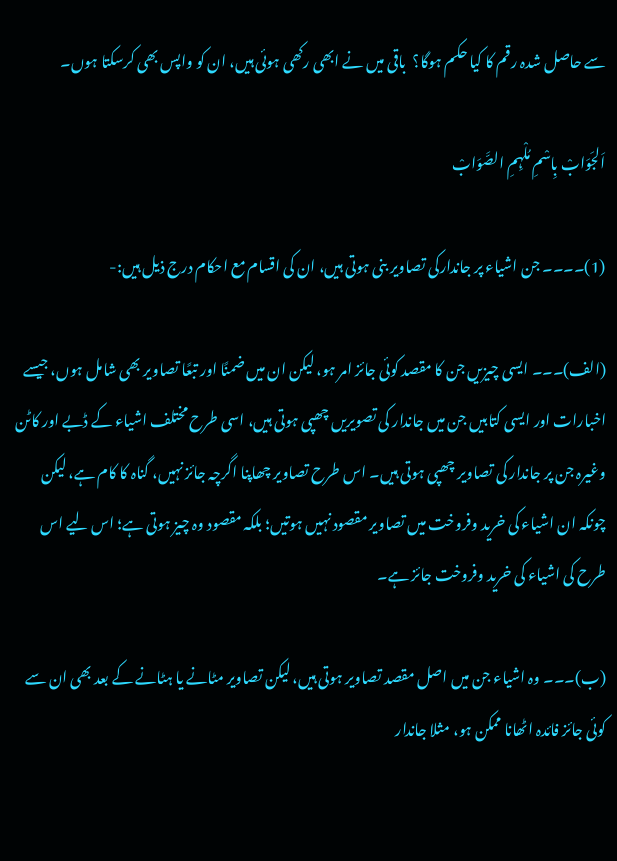سے حاصل شدہ رقم کا کیا حکم ہوگا؟  باقی میں نے ابھی رکھی ہوئی ہیں، ان کو واپس بھی کرسکتا ہوں۔

اَلجَوَابْ بِاسْمِ مُلْہِمِ الصَّوَابْ

(1)۔۔۔۔ جن اشیاء پر جاندارکی تصاویر بنی ہوتی ہیں، ان کی اقسام مع احکام درج ذیل ہیں:-

(الف)۔۔۔ ایسی چیزیں جن کا مقصد کوئی جائز امر ہو، لیکن ان میں ضمنًا اور تبعًا تصاویر بھی شامل ہوں، جیسے اخبارات اور ایسی کتابیں جن میں جاندار کی تصویریں چھپی ہوتی ہیں، اسی طرح مختلف اشیاء کے ڈبے اور کاٹن وغیرہ جن پر جاندار کی تصاویر چھپی ہوتی ہیں۔ اس طرح تصاویر چھاپنا اگرچہ جائز نہیں، گناہ کا کام ہے، لیکن چونکہ ان اشیاء کی خرید وفروخت میں تصاویر مقصود نہیں ہوتیں؛ بلکہ مقصود وہ چیز ہوتی ہے؛ اس لیے اس طرح کی اشیاء کی خرید وفروخت جائز ہے۔

(ب)۔۔۔ وہ اشیاء جن میں اصل مقصد تصاویر ہوتی ہیں، لیکن تصاویر مٹانے یا ہٹانے کے بعد بھی ان سے کوئی جائز فائدہ اٹھانا ممکن ہو، مثلا جاندار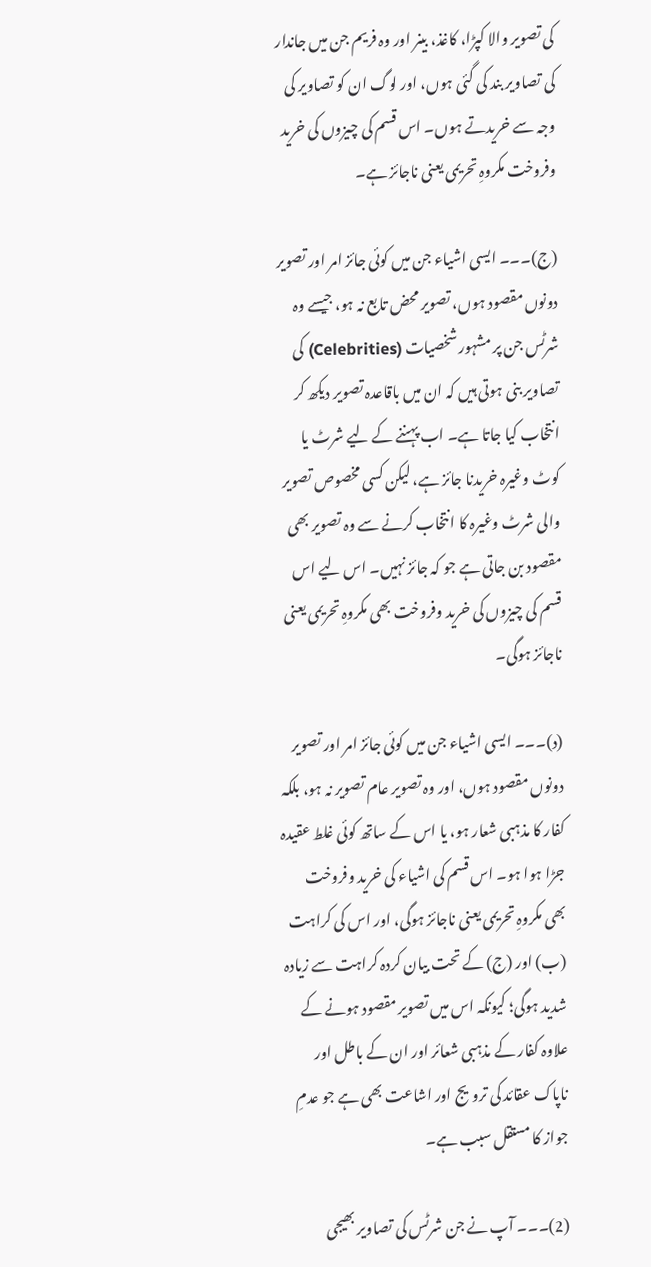کی تصویر والا کپڑا، کاغذ، بینر اور وہ فریم جن میں جاندار کی تصاویر بند کی گئی ہوں، اور لوگ ان کو تصاویر کی وجہ سے خریدتے ہوں۔ اس قسم کی چیزوں کی خرید وفروخت مکروہِ تحریمی یعنی ناجائز ہے۔

(ج)۔۔۔ ایسی اشیاء جن میں کوئی جائز امر اور تصویر دونوں مقصود ہوں، تصویر محض تابع نہ ہو، جیسے وہ شرٹس جن پر مشہور شخصیات (Celebrities) کی تصاویر بنی ہوتی ہیں کہ ان میں باقاعدہ تصویر دیکھ کر انتخاب کیا جاتا ہے۔ اب پہننے کے لیے شرٹ یا کوٹ وغیرہ خریدنا جائز ہے، لیکن کسی مخصوص تصویر والی شرٹ وغیرہ کا انتخاب کرنے سے وہ تصویر بھی مقصود بن جاتی ہے جو کہ جائز نہیں۔ اس لیے اس قسم کی چیزوں کی خرید وفروخت بھی مکروہِ تحریمی یعنی ناجائز ہوگی۔

(د)۔۔۔ ایسی اشیاء جن میں کوئی جائز امر اور تصویر دونوں مقصود ہوں، اور وہ تصویر عام تصویر نہ ہو، بلکہ کفار کا مذہبی شعار ہو، یا اس کے ساتھ کوئی غلط عقیدہ جڑا ہوا ہو۔ اس قسم کی اشیاء کی خرید وفروخت بھی مکروہِ تحریمی یعنی ناجائز ہوگی، اور اس کی کراہت (ب) اور (ج) کے تحت بیان کردہ کراہت سے زیادہ شدید ہوگی؛ کیونکہ اس میں تصویر مقصود ہونے کے علاوہ کفار کے مذہبی شعائر اور ان کے باطل اور ناپاک عقائد کی ترویج اور اشاعت بھی ہے جو عدمِ جواز کا مستقل سبب ہے۔

(2)۔۔۔ آپ نے جن شرٹس کی تصاویر بھیجی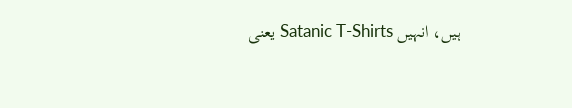ہیں، انہیں Satanic T-Shirts یعنی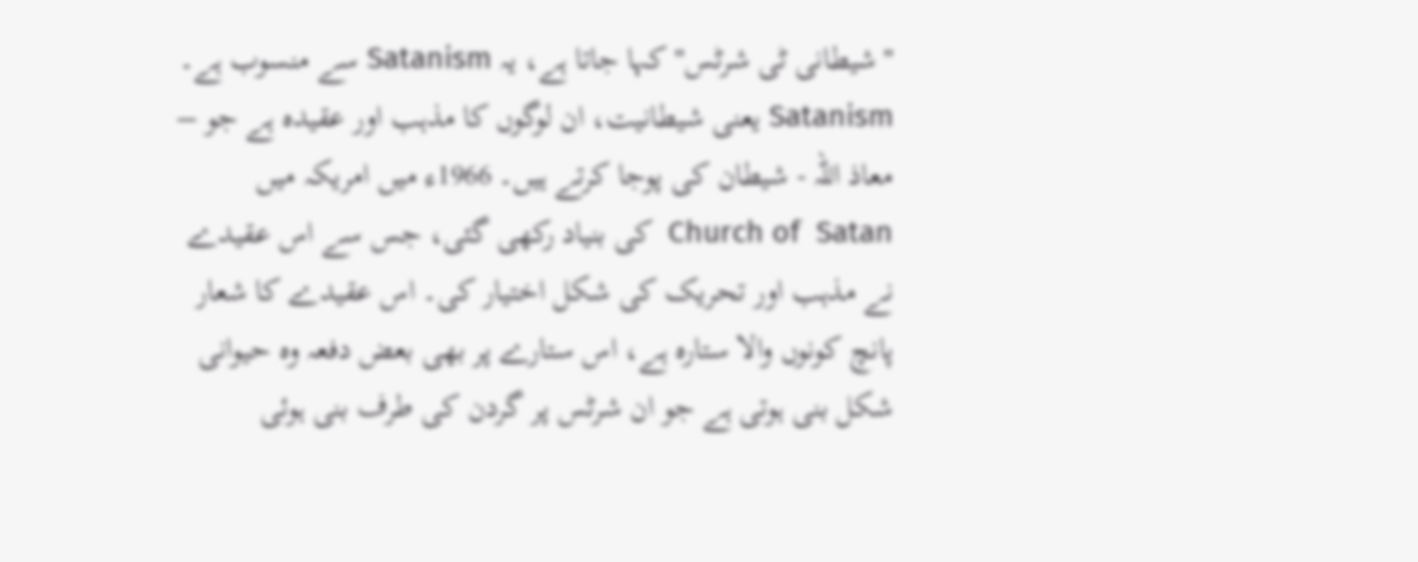"شیطانی ٹی شرٹس" کہا جاتا ہے، یہ Satanism سے منسوب ہے۔  Satanism یعنی شیطانیت، ان لوگوں کا مذہب اور عقیدہ ہے جو – معاذ اللہ - شیطان کی پوجا کرتے ہیں۔ 1966ء میں امریکہ میں Church of  Satan  کی بنیاد رکھی گئی، جس سے اس عقیدے نے مذہب اور تحریک کی شکل اختیار کی۔ اس عقیدے کا شعار پانچ کونوں والا ستارہ ہے، اس ستارے پر بھی بعض دفعہ وہ حیوانی شکل بنی ہوتی ہے جو ان شرٹس پر گردن کی طرف بنی ہوئی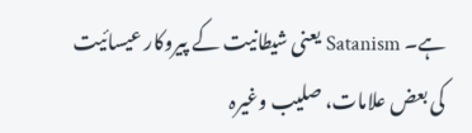ہے۔ Satanism یعنی شیطانیت کے پیروکار عیسائیت کی بعض علامات، صلیب وغیرہ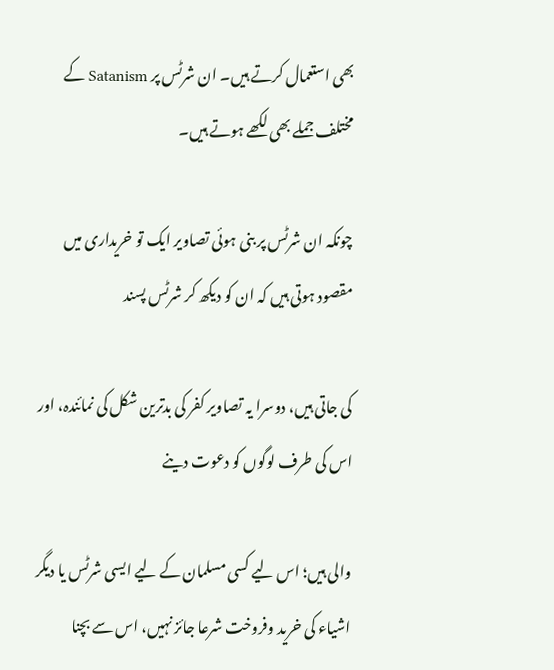بھی استعمال کرتے ہیں۔ ان شرٹس پر Satanism کے مختلف جملے بھی لکھے ہوتے ہیں۔

چونکہ ان شرٹس پر بنی ہوئی تصاویر ایک تو خریداری میں مقصود ہوتی ہیں کہ ان کو دیکھ کر شرٹس پسند

کی جاتی ہیں، دوسرا یہ تصاویر کفر کی بدترین شکل کی نمائندہ، اور اس کی طرف لوگوں کو دعوت دینے

والی ہیں؛ اس لیے کسی مسلمان کے لیے ایسی شرٹس یا دیگر اشیاء کی خرید وفروخت شرعا جائز نہیں، اس سے بچنا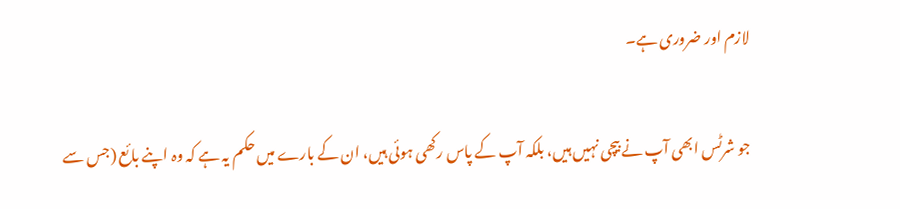لازم اور ضروری ہے۔

جو شرٹس ابھی آپ نے بیچی نہیں ہیں، بلکہ آپ کے پاس رکھی ہوئی ہیں، ان کے بارے میں حکم یہ ہے کہ وہ اپنے بائع (جس سے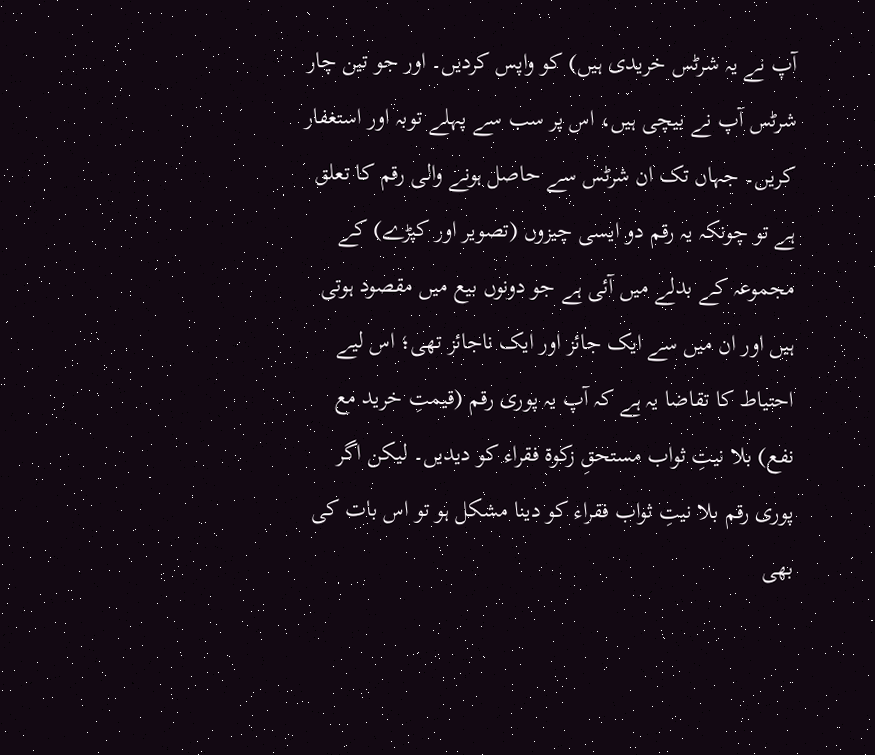آپ نے یہ شرٹس خریدی ہیں) کو واپس کردیں۔ اور جو تین چار شرٹس آپ نے بیچی ہیں، اس پر سب سے پہلے توبہ اور استغفار کریں۔ جہاں تک ان شرٹس سے حاصل ہونے والی رقم کا تعلق ہے تو چونکہ یہ رقم دو ایسی چیزوں (تصویر اور کپڑے) کے مجموعہ کے بدلے میں آئی ہے جو دونوں بیع میں مقصود ہوتی ہیں اور ان میں سے ایک جائز اور ایک ناجائز تھی؛ اس لیے احتیاط کا تقاضا یہ ہے کہ آپ یہ پوری رقم (قیمتِ خرید مع نفع) بلا نیتِ ثواب مستحقِ زکوۃ فقراء کو دیدیں۔ لیکن اگر پوری رقم بلا نیتِ ثواب فقراء کو دینا مشکل ہو تو اس بات کی بھی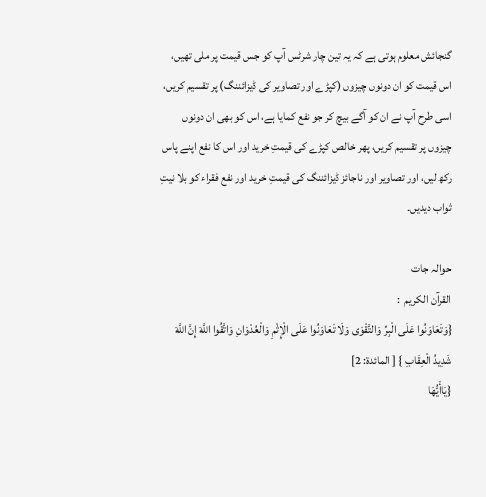گنجائش معلوم ہوتی ہے کہ یہ تین چار شرٹس آپ کو جس قیمت پر ملی تھیں، اس قیمت کو ان دونوں چیزوں (کپڑے اور تصاویر کی ڈیزائننگ) پر تقسیم کریں، اسی طرح آپ نے ان کو آگے بیچ کر جو نفع کمایا ہے، اس کو بھی ان دونوں چیزوں پر تقسیم کریں، پھر خالص کپڑے کی قیمتِ خرید اور اس کا نفع اپنے پاس رکھ لیں، اور تصاویر اور ناجائز ڈیزائننگ کی قیمتِ خرید اور نفع فقراء کو بلا نیتِ ثواب دیدیں۔

حوالہ جات
القرآن الکریم  :
{وَتَعَاوَنُوا عَلَى الْبِرِّ وَالتَّقْوَى وَلَا تَعَاوَنُوا عَلَى الْإِثْمِ وَالْعُدْوَانِ وَاتَّقُوا اللَّهَ إِنَّ اللَّهَ شَدِيدُ الْعِقَابِ } [ المائدة: 2]
{يَاأَيُّهَا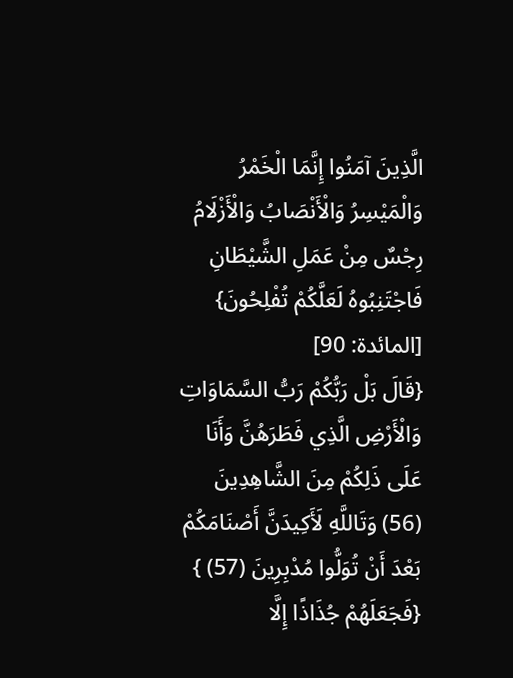الَّذِينَ آمَنُوا إِنَّمَا الْخَمْرُ وَالْمَيْسِرُ وَالْأَنْصَابُ وَالْأَزْلَامُ رِجْسٌ مِنْ عَمَلِ الشَّيْطَانِ فَاجْتَنِبُوهُ لَعَلَّكُمْ تُفْلِحُونَ} [المائدة: 90]
{قَالَ بَلْ رَبُّكُمْ رَبُّ السَّمَاوَاتِ وَالْأَرْضِ الَّذِي فَطَرَهُنَّ وَأَنَا عَلَى ذَلِكُمْ مِنَ الشَّاهِدِينَ (56) وَتَاللَّهِ لَأَكِيدَنَّ أَصْنَامَكُمْ بَعْدَ أَنْ تُوَلُّوا مُدْبِرِينَ (57) } {فَجَعَلَهُمْ جُذَاذًا إِلَّا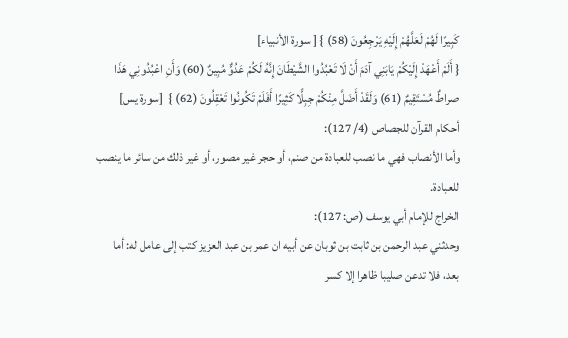كَبِيرًا لَهُمْ لَعَلَّهُمْ إِلَيْهِ يَرْجِعُونَ (58) } [ سورۃ الأنبياء]
{ أَلَمْ أَعْهَدْ إِلَيْكُمْ يَابَنِي آدَمَ أَنْ لَا تَعْبُدُوا الشَّيْطَانَ إِنَّهُ لَكُمْ عَدُوٌّ مُبِينٌ (60) وَأَنِ اعْبُدُونِي هَذَا صراطٌ مُسْتَقِيمٌ (61) وَلَقَدْ أَضَلَّ مِنْكُمْ جِبِلًّا كَثِيرًا أَفَلَمْ تَكُونُوا تَعْقِلُونَ (62) }  [سورۃ يس]
أحكام القرآن للجصاص (4/ 127):
وأما الأنصاب فهي ما نصب للعبادة من صنم، أو حجر غير مصور، أو غير ذلك من سائر ما ينصب للعبادة.
الخراج للإمام أبي يوسف (ص: 127):
وحدثني عبد الرحمن بن ثابت بن ثوبان عن أبيه ان عمر بن عبد العزيز كتب إلى عامل له: أما بعد، فلا تدعن صليبا ظاهرا إلا كسر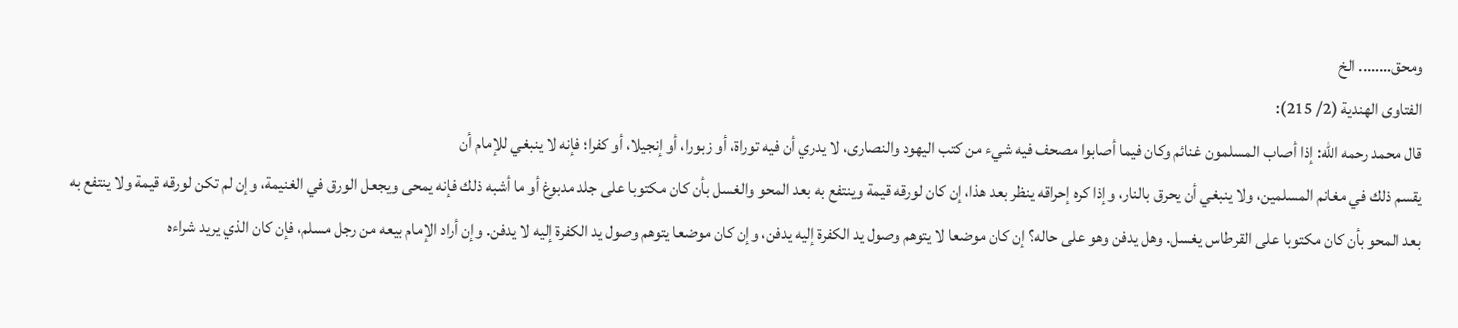ومحق…….. الخ
الفتاوى الهندية (2/ 215):
قال محمد رحمه الله: إذا أصاب المسلمون غنائم وكان فيما أصابوا مصحف فيه شيء من كتب اليهود والنصارى، لا يدري أن فيه توراة، أو زبورا، أو إنجيلا، أو كفرا؛ فإنه لا ينبغي للإمام أن
يقسم ذلك في مغانم المسلمين، ولا ينبغي أن يحرق بالنار، وإذا كره إحراقه ينظر بعد هذا، إن كان لورقه قيمة وينتفع به بعد المحو والغسل بأن كان مكتوبا على جلد مدبوغ أو ما أشبه ذلك فإنه يمحى ويجعل الورق في الغنيمة، وإن لم تكن لورقه قيمة ولا ينتفع به بعد المحو بأن كان مكتوبا على القرطاس يغسل. وهل يدفن وهو على حاله؟ إن كان موضعا لا يتوهم وصول يد الكفرة إليه يدفن، وإن كان موضعا يتوهم وصول يد الكفرة إليه لا يدفن. وإن أراد الإمام بيعه من رجل مسلم، فإن كان الذي يريد شراءه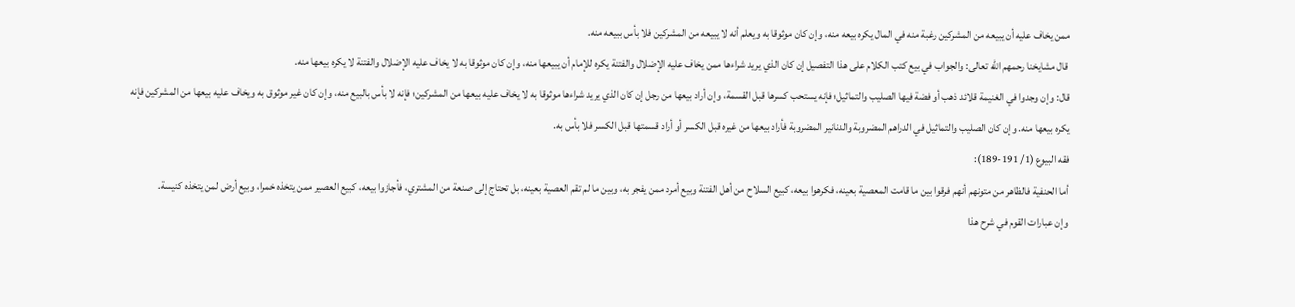ممن يخاف عليه أن يبيعه من المشركين رغبة منه في المال يكره بيعه منه، وإن كان موثوقا به ويعلم أنه لا يبيعه من المشركين فلا بأس ببيعه منه.
 قال مشايخنا رحمهم الله تعالى: والجواب في بيع كتب الكلام على هذا التفصيل إن كان الذي يريد شراءها ممن يخاف عليه الإضلال والفتنة يكره للإمام أن يبيعها منه، وإن كان موثوقا به لا يخاف عليه الإضلال والفتنة لا يكره بيعها منه.
قال: وإن وجدوا في الغنيمة قلائد ذهب أو فضة فيها الصليب والتماثيل؛ فإنه يستحب كسرها قبل القسمة، وإن أراد بيعها من رجل إن كان الذي يريد شراءها موثوقا به لا يخاف عليه بيعها من المشركين؛ فإنه لا بأس بالبيع منه، وإن كان غير موثوق به ويخاف عليه بيعها من المشركين فإنه يكره بيعها منه. وإن كان الصليب والتماثيل في الدراهم المضروبة والدنانير المضروبة فأراد بيعها من غيره قبل الكسر أو أراد قسمتها قبل الكسر فلا بأس به.
فقه البیوع (1/ 191-189):
أما الحنفیة فالظاهر من متونهم أنهم فرقوا بین ما قامت المعصیة بعینه، فکرهوا بیعه، کبیع السلاح من أهل الفتنة وبیع أمرد ممن یفجر به، وبین ما لم تقم العصیة بعینه، بل تحتاج إلی صنعة من المشتري، فأجازوا بیعه، کبیع العصیر ممن یتخذه خمرا، وبیع أرض لمن یتخذه کنیسة.
وإن عبارات القوم في شرح هذا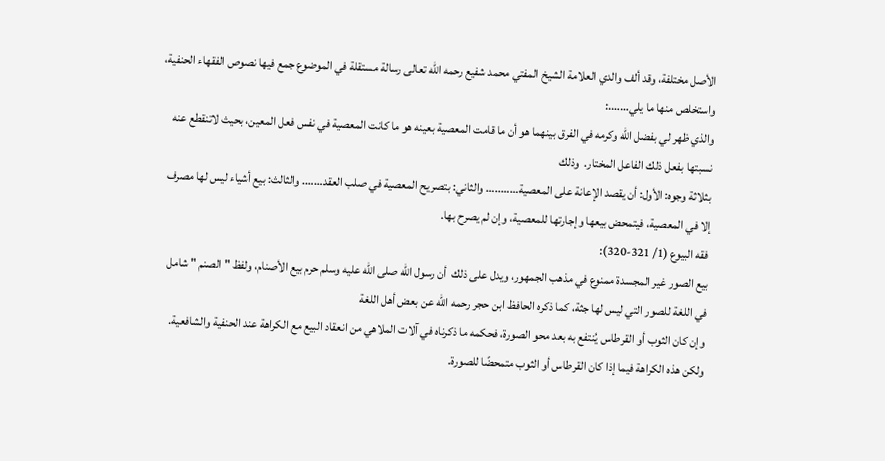الأصل مختلفة، وقد ألف والدي العلامة الشیخ المفتي محمد شفیع رحمه الله تعالی رسالة مستقلة في الموضوع جمع فیها نصوص الفقهاء الحنفیة، واستخلص منها ما یلي…….:
والذي ظهر لي بفضل الله وکرمه في الفرق بینهما هو أن ما قامت المعصیة بعینه هو ما کانت المعصیة في نفس فعل المعین، بحیث لاتنقطع عنه نسبتها بفعل ذلك الفاعل المختار.  وذلك
بثلاثة وجوه: الأول: أن یقصد الإعانة علی المعصیة……..… والثاني: بتصریح المعصیة في صلب العقد……. والثالث: بیع أشیاء لیس لها مصرف إلا في المعصیة، فیتمحض بیعها وإجارتها للمعصیة، وإن لم یصرح بها.
فقه البیوع (1/ 321-320):
بیع الصور غیر المجسدة ممنوع في مذهب الجمهور، ویدل علی ذلك  أن رسول الله صلی الله علیه وسلم حرم بیع الأصنام، ولفظ " الصنم " شامل في اللغة للصور التي لیس لها جثة، کما ذکره الحافظ ابن حجر رحمه الله عن بعض أهل اللغة
وإن کان الثوب أو القرطاس یُنتفع به بعد محو الصورة، فحکمه ما ذکرناه في آلات الملاهي من انعقاد البیع مع الکراهة عند الحنفیة والشافعیة. ولکن هذه الکراهة فيما إذا کان القرطاس أو الثوب متمحضًا للصورة.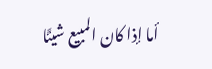أما إذا کان المبیع شیئًا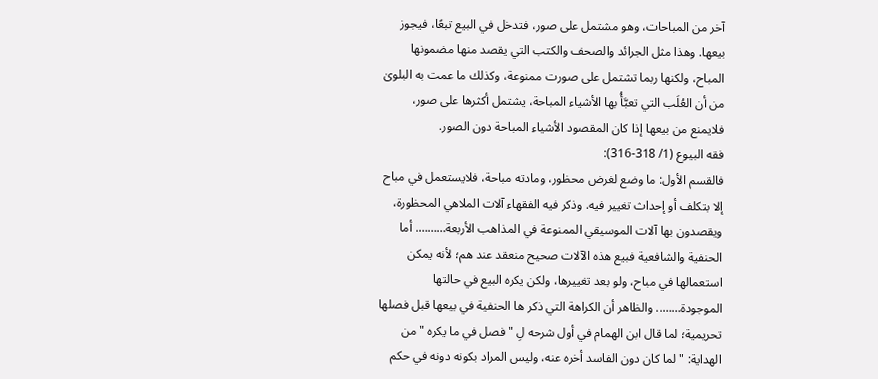آخر من المباحات، وهو مشتمل علی صور، فتدخل في البیع تبعًا، فیجوز بیعها. وهذا مثل الجرائد والصحف والکتب التي یقصد منها مضمونها المباح، ولکنها ربما تشتمل علی صورت ممنوعة، وکذلك ما عمت به البلویٰ من أن العُلَب التي تعبَّأُ بها الأشیاء المباحة، یشتمل أکثرها علی صور، فلایمنع من بیعها إذا کان المقصود الأشیاء المباحة دون الصور.
فقه البیوع (1/ 318-316):
فالقسم الأول: ما وضع لغرض محظور، ومادته مباحة، فلایستعمل في مباح إلا بتکلف أو إحداث تغییر فیه. وذکر فیه الفقهاء آلات الملاهي المحظورة، ویقصدون بها آلات الموسیقي الممنوعة في المذاهب الأربعة………. أما الحنفیة والشافعیة فبیع هذه الآلات صحیح منعقد عند هم؛ لأنه یمکن استعمالها في مباح، ولو بعد تغییرها، ولکن یکره البیع في حالتها الموجودة…….. والظاهر أن الکراهة التي ذکر ها الحنفیة في بیعها قبل فصلها تحریمیة؛ لما قال ابن الهمام في أول شرحه لِ " فصل في ما یکره " من الهدایة: "لما كان دون الفاسد أخره عنه، وليس المراد بكونه دونه في حكم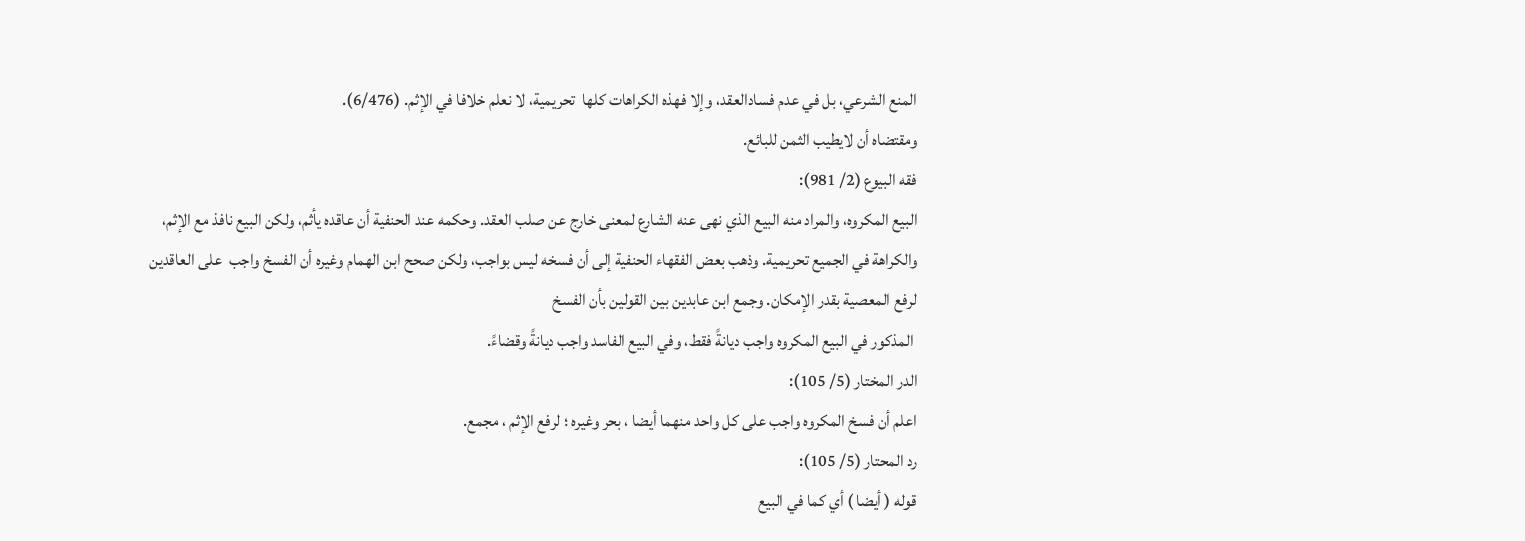المنع الشرعي، بل في عدم فسادالعقد، وإلا فهذه الكراهات كلها  تحريمية، لا نعلم خلافا في الإثم. (6/476).
ومقتضاه أن لایطیب الثمن للبائع.
فقه البیوع (2/ 981):
البیع المکروه، والمراد منه البیع الذي نهی عنه الشارع لمعنی خارج عن صلب العقد. وحکمه عند الحنفیة أن عاقده یأثم، ولکن البیع نافذ مع الإثم، والکراهة في الجمیع تحریمیة. وذهب بعض الفقهاء الحنفیة إلی أن فسخه لیس بواجب، ولکن صحح ابن الهمام وغیره أن الفسخ واجب  علی العاقدین لرفع المعصیة بقدر الإمکان. وجمع ابن عابدین بین القولین بأن الفسخ
 المذکور في البیع المکروه واجب دیانةً فقط، وفي البیع الفاسد واجب دیانةً وقضاءً.
الدر المختار (5/ 105):
اعلم أن فسخ المكروه واجب على كل واحد منهما أيضا ، بحر وغيره ؛ لرفع الإثم ، مجمع.
رد المحتار (5/ 105):
قوله ( أيضا ) أي كما في البيع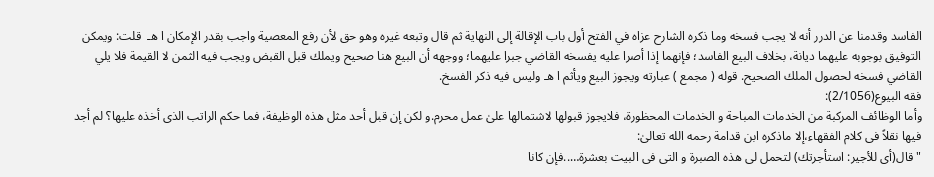الفاسد وقدمنا عن الدرر أنه لا يجب فسخه وما ذكره الشارح عزاه في الفتح أول باب الإقالة إلى النهاية ثم قال وتبعه غيره وهو حق لأن رفع المعصية واجب بقدر الإمكان ا هـ  قلت: ويمكن التوفيق بوجوبه عليهما ديانة، بخلاف البيع الفاسد؛ فإنهما إذا أصرا عليه يفسخه القاضي جبرا عليهما؛ ووجهه أن البيع هنا صحيح ويملك قبل القبض ويجب فيه الثمن لا القيمة فلا يلي القاضي فسخه لحصول الملك الصحيح. قوله ( مجمع ) عبارته ويجوز البيع ويأثم ا هـ وليس فيه ذكر الفسخ.
فقه البیوع(2/1056):
وأما الوظائف المرکبة من الخدمات المباحة و الخدمات المحظورة، فلایجوز قبولها لاشتمالها علیٰ عمل محرم.و لکن إن قبل أحد مثل هذه الوظیفة، فما حکم الراتب الذی أخذه علیها؟ لم أجد فیها نقلاً فی کلام الفقهاء،إلا ماذکره ابن قدامة رحمه الله تعالیٰ:
"قال(أی للأجیر: استأجرتك) لتحمل لی هذه الصبرة و التی فی البیت بعشرة…..فإن کانا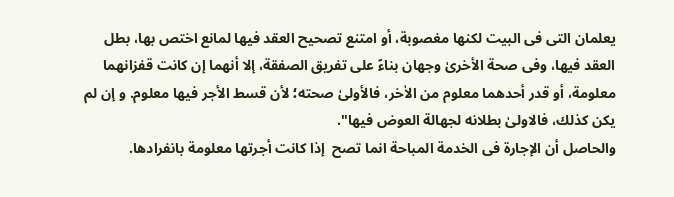یعلمان التی فی البیت لکنها مغصوبة، أو امتنع تصحیح العقد فیها لمانع اختص بها، بطل العقد فیها، وفی صحة الأخریٰ وجهان بناءً علی تفریق الصفقة، إلا أنهما إن کانت قفزانهما معلومة، أو قدر أحدهما معلوم من الاٰخر، فالأولیٰ صحته؛ لأن قسط الأجر فیها معلوم. و إن لم یکن کذلك، فالاولیٰ بطلانه لجهالة العوض فیها".
والحاصل أن الإجارة فی الخدمة المباحة انما تصح  إذا کانت أجرتها معلومة بانفرادها.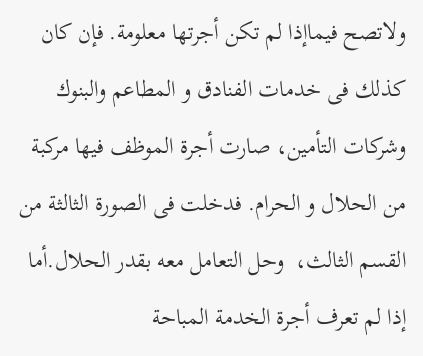ولاتصح فیماإذا لم تکن أجرتها معلومة. فإن کان کذلك فی خدمات الفنادق و المطاعم والبنوك وشرکات التأمین، صارت أجرة الموظف فیها مرکبة من الحلال و الحرام. فدخلت فی الصورة الثالثة من القسم الثالث،  وحل التعامل معه بقدر الحلال.أما إذا لم تعرف أجرة الخدمة المباحة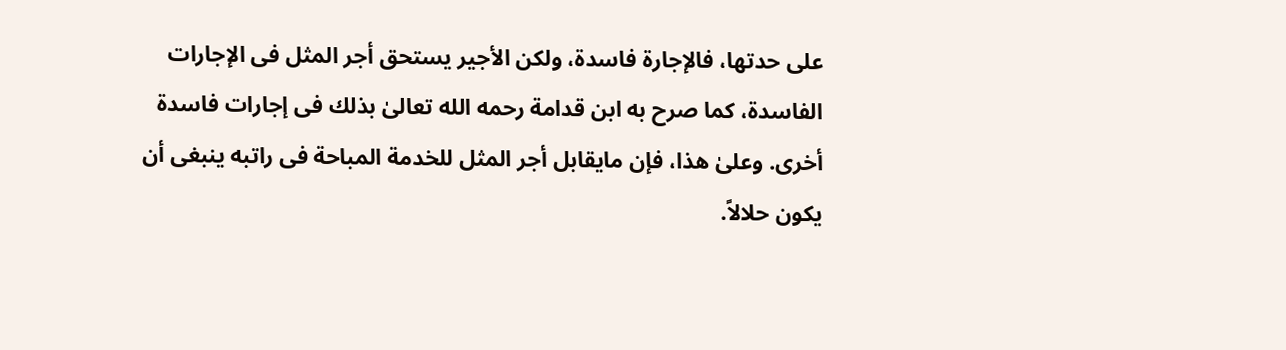علی حدتها، فالإجارة فاسدة، ولکن الأجیر یستحق أجر المثل فی الإجارات الفاسدة، کما صرح به ابن قدامة رحمه الله تعالیٰ بذلك فی إجارات فاسدة أخری. وعلیٰ هذا، فإن مایقابل أجر المثل للخدمة المباحة فی راتبه ینبغی أن یکون حلالاً.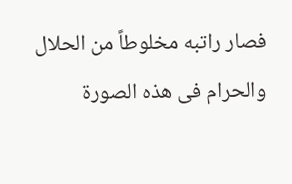فصار راتبه مخلوطاً من الحلال والحرام فی هذه الصورة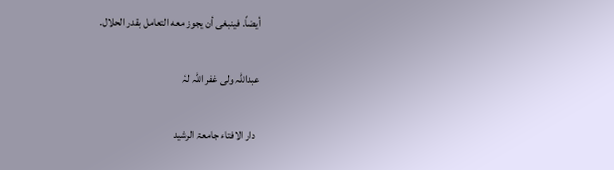أیضاً. فینبغی أن یجوز معه التعامل بقدر الحلال.

عبداللہ ولی غفر اللہ لہٗ

  دار الافتاء جامعۃ الرشید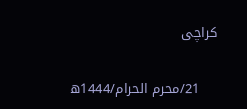کراچی

    21/محرم الحرام/1444ھ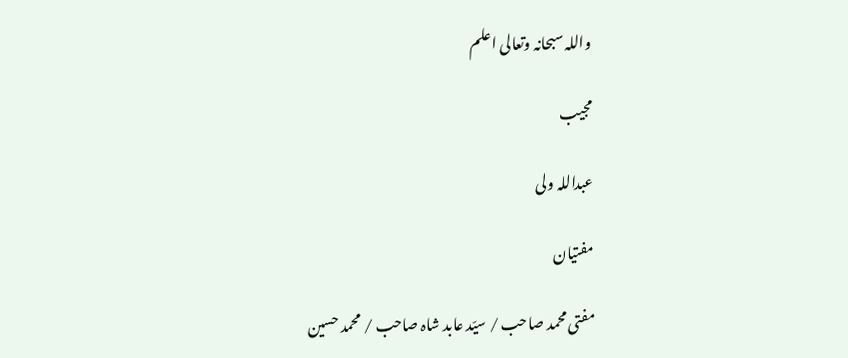واللہ سبحانہ وتعالی اعلم

مجیب

عبداللہ ولی

مفتیان

مفتی محمد صاحب / سیّد عابد شاہ صاحب / محمد حسین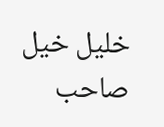خلیل خیل صاحب